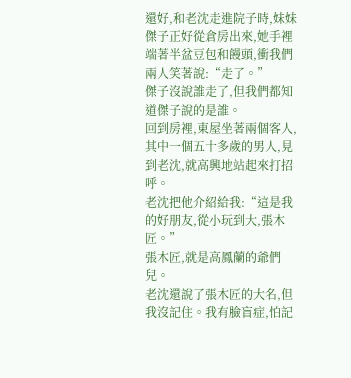還好,和老沈走進院子時,妹妹傑子正好從倉房出來,她手裡端著半盆豆包和饅頭,衝我們兩人笑著說:“走了。”
傑子沒說誰走了,但我們都知道傑子說的是誰。
回到房裡,東屋坐著兩個客人,其中一個五十多歲的男人,見到老沈,就高興地站起來打招呼。
老沈把他介紹給我:“這是我的好朋友,從小玩到大,張木匠。”
張木匠,就是高鳳蘭的爺們兒。
老沈還說了張木匠的大名,但我沒記住。我有臉盲症,怕記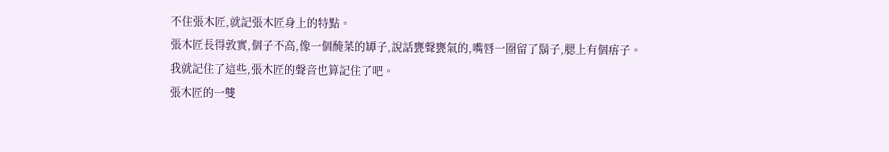不住張木匠,就記張木匠身上的特點。
張木匠長得敦實,個子不高,像一個醃菜的罈子,說話甕聲甕氣的,嘴唇一圈留了鬍子,腮上有個痦子。
我就記住了這些,張木匠的聲音也算記住了吧。
張木匠的一雙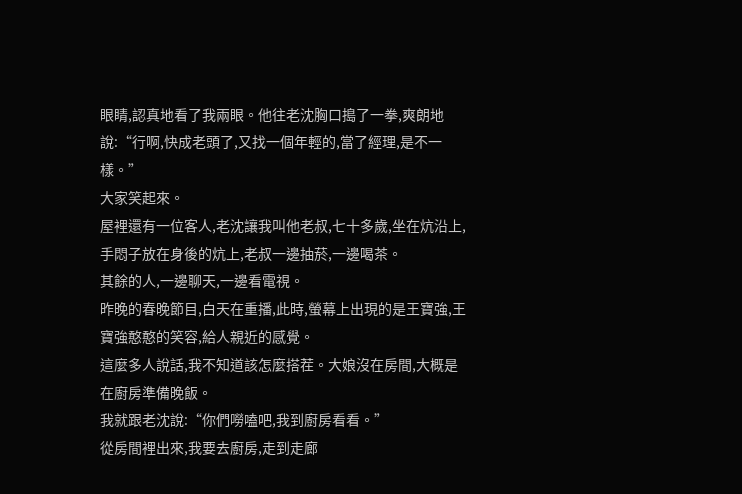眼睛,認真地看了我兩眼。他往老沈胸口搗了一拳,爽朗地說:“行啊,快成老頭了,又找一個年輕的,當了經理,是不一樣。”
大家笑起來。
屋裡還有一位客人,老沈讓我叫他老叔,七十多歲,坐在炕沿上,手悶子放在身後的炕上,老叔一邊抽菸,一邊喝茶。
其餘的人,一邊聊天,一邊看電視。
昨晚的春晚節目,白天在重播,此時,螢幕上出現的是王寶強,王寶強憨憨的笑容,給人親近的感覺。
這麼多人說話,我不知道該怎麼搭茬。大娘沒在房間,大概是在廚房準備晚飯。
我就跟老沈說:“你們嘮嗑吧,我到廚房看看。”
從房間裡出來,我要去廚房,走到走廊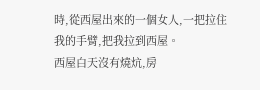時,從西屋出來的一個女人,一把拉住我的手臂,把我拉到西屋。
西屋白天沒有燒炕,房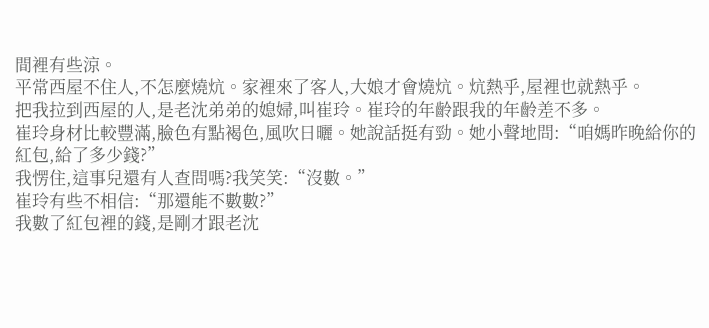間裡有些涼。
平常西屋不住人,不怎麼燒炕。家裡來了客人,大娘才會燒炕。炕熱乎,屋裡也就熱乎。
把我拉到西屋的人,是老沈弟弟的媳婦,叫崔玲。崔玲的年齡跟我的年齡差不多。
崔玲身材比較豐滿,臉色有點褐色,風吹日曬。她說話挺有勁。她小聲地問:“咱媽昨晚給你的紅包,給了多少錢?”
我愣住,這事兒還有人查問嗎?我笑笑:“沒數。”
崔玲有些不相信:“那還能不數數?”
我數了紅包裡的錢,是剛才跟老沈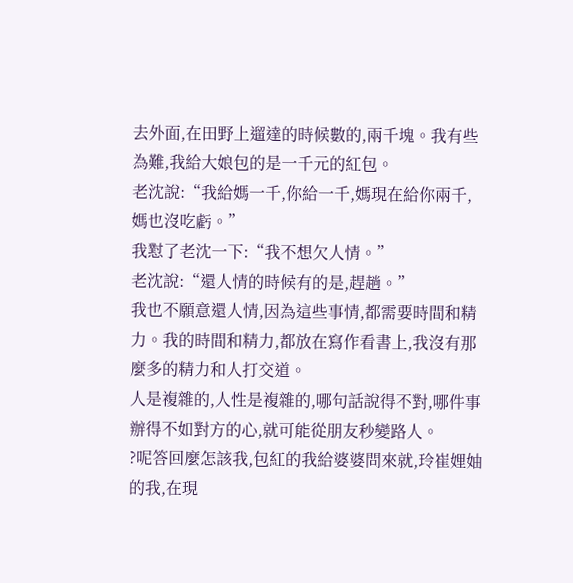去外面,在田野上遛達的時候數的,兩千塊。我有些為難,我給大娘包的是一千元的紅包。
老沈說:“我給媽一千,你給一千,媽現在給你兩千,媽也沒吃虧。”
我懟了老沈一下:“我不想欠人情。”
老沈說:“還人情的時候有的是,趕趟。”
我也不願意還人情,因為這些事情,都需要時間和精力。我的時間和精力,都放在寫作看書上,我沒有那麼多的精力和人打交道。
人是複雜的,人性是複雜的,哪句話說得不對,哪件事辦得不如對方的心,就可能從朋友秒變路人。
?呢答回麼怎該我,包紅的我給婆婆問來就,玲崔娌妯的我,在現